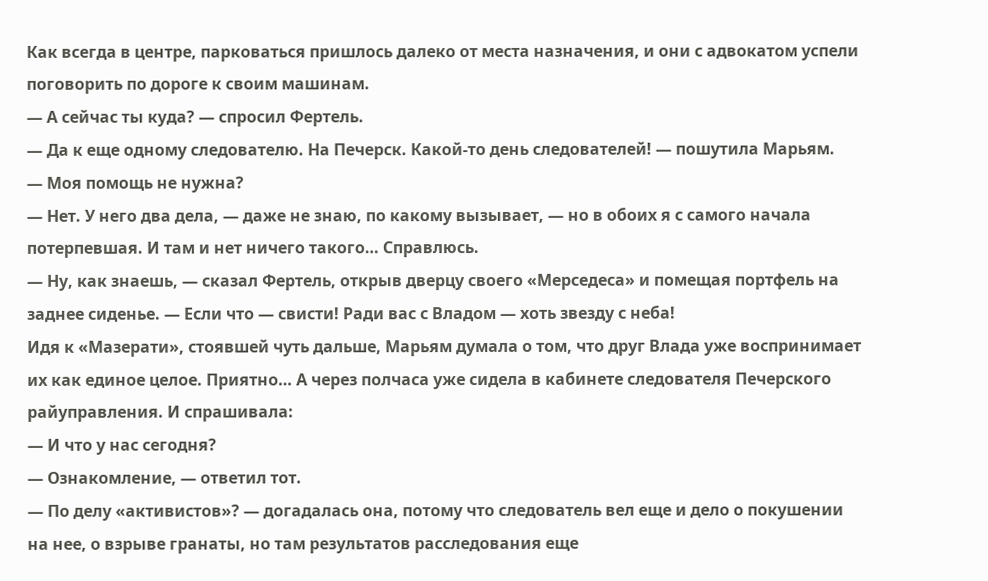Как всегда в центре, парковаться пришлось далеко от места назначения, и они с адвокатом успели поговорить по дороге к своим машинам.
— А сейчас ты куда? — спросил Фертель.
— Да к еще одному следователю. На Печерск. Какой-то день следователей! — пошутила Марьям.
— Моя помощь не нужна?
— Нет. У него два дела, — даже не знаю, по какому вызывает, — но в обоих я с самого начала потерпевшая. И там и нет ничего такого… Справлюсь.
— Ну, как знаешь, — сказал Фертель, открыв дверцу своего «Мерседеса» и помещая портфель на заднее сиденье. — Если что — свисти! Ради вас с Владом — хоть звезду с неба!
Идя к «Мазерати», стоявшей чуть дальше, Марьям думала о том, что друг Влада уже воспринимает их как единое целое. Приятно… А через полчаса уже сидела в кабинете следователя Печерского райуправления. И спрашивала:
— И что у нас сегодня?
— Ознакомление, — ответил тот.
— По делу «активистов»? — догадалась она, потому что следователь вел еще и дело о покушении на нее, о взрыве гранаты, но там результатов расследования еще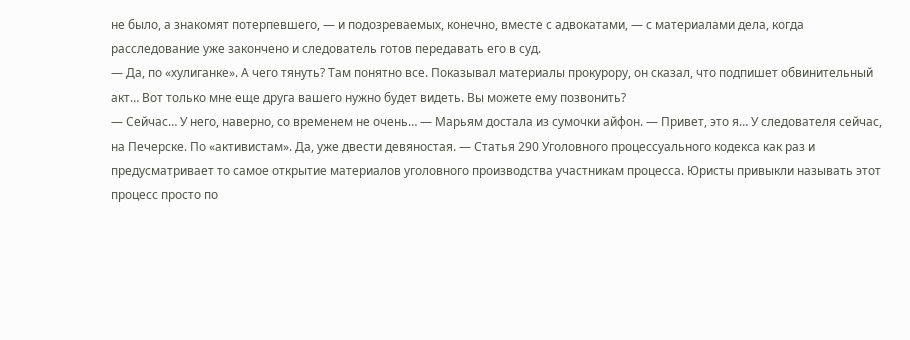не было, а знакомят потерпевшего, — и подозреваемых, конечно, вместе с адвокатами, — с материалами дела, когда расследование уже закончено и следователь готов передавать его в суд.
— Да, по «хулиганке». А чего тянуть? Там понятно все. Показывал материалы прокурору, он сказал, что подпишет обвинительный акт… Вот только мне еще друга вашего нужно будет видеть. Вы можете ему позвонить?
— Сейчас… У него, наверно, со временем не очень… — Марьям достала из сумочки айфон. — Привет, это я… У следователя сейчас, на Печерске. По «активистам». Да, уже двести девяностая. — Статья 290 Уголовного процессуального кодекса как раз и предусматривает то самое открытие материалов уголовного производства участникам процесса. Юристы привыкли называть этот процесс просто по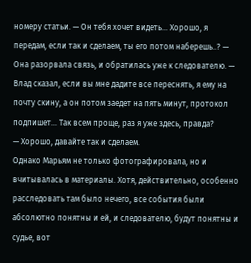номеру статьи. — Он тебя хочет видеть… Хорошо, я передам, если так и сделаем, ты его потом наберешь..? — Она разорвала связь, и обратилась уже к следователю. — Влад сказал, если вы мне дадите все переснять, я ему на почту скину, а он потом заедет на пять минут, протокол подпишет… Так всем проще, раз я уже здесь, правда?
— Хорошо, давайте так и сделаем.
Однако Марьям не только фотографировала, но и вчитывалась в материалы. Хотя, действительно, особенно расследовать там было нечего, все события были абсолютно понятны и ей, и следователю, будут понятны и судье, вот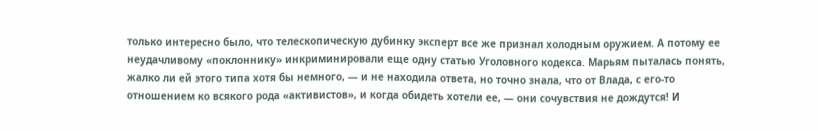только интересно было, что телескопическую дубинку эксперт все же признал холодным оружием. А потому ее неудачливому «поклоннику» инкриминировали еще одну статью Уголовного кодекса. Марьям пыталась понять, жалко ли ей этого типа хотя бы немного, — и не находила ответа, но точно знала, что от Влада, с его-то отношением ко всякого рода «активистов», и когда обидеть хотели ее, — они сочувствия не дождутся! И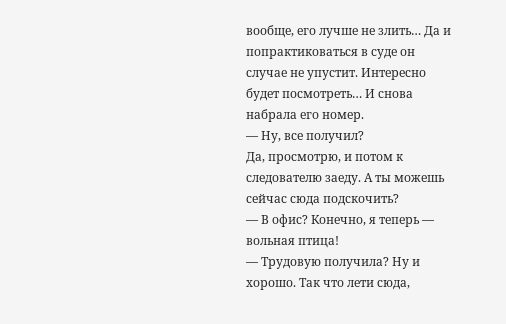вообще, его лучше не злить… Да и попрактиковаться в суде он случае не упустит. Интересно будет посмотреть… И снова набрала его номер.
— Ну, все получил?
Да, просмотрю, и потом к следователю заеду. А ты можешь сейчас сюда подскочить?
— В офис? Конечно, я теперь — вольная птица!
— Трудовую получила? Ну и хорошо. Так что лети сюда,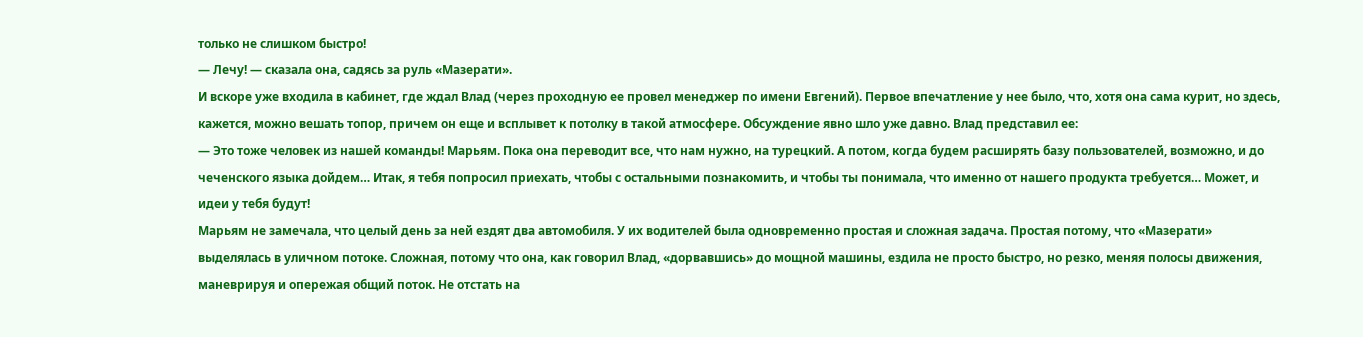только не слишком быстро!
— Лечу! — сказала она, садясь за руль «Мазерати».
И вскоре уже входила в кабинет, где ждал Влад (через проходную ее провел менеджер по имени Евгений). Первое впечатление у нее было, что, хотя она сама курит, но здесь, кажется, можно вешать топор, причем он еще и всплывет к потолку в такой атмосфере. Обсуждение явно шло уже давно. Влад представил ее:
— Это тоже человек из нашей команды! Марьям. Пока она переводит все, что нам нужно, на турецкий. А потом, когда будем расширять базу пользователей, возможно, и до чеченского языка дойдем… Итак, я тебя попросил приехать, чтобы с остальными познакомить, и чтобы ты понимала, что именно от нашего продукта требуется… Может, и идеи у тебя будут!
Марьям не замечала, что целый день за ней ездят два автомобиля. У их водителей была одновременно простая и сложная задача. Простая потому, что «Мазерати» выделялась в уличном потоке. Сложная, потому что она, как говорил Влад, «дорвавшись» до мощной машины, ездила не просто быстро, но резко, меняя полосы движения, маневрируя и опережая общий поток. Не отстать на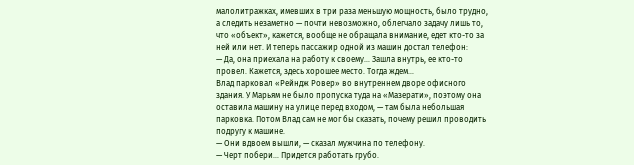малолитражках, имевших в три раза меньшую мощность, было трудно, а следить незаметно — почти невозможно, облегчало задачу лишь то, что «объект», кажется, вообще не обращала внимание, едет кто-то за ней или нет. И теперь пассажир одной из машин достал телефон:
— Да, она приехала на работу к своему… Зашла внутрь, ее кто-то провел. Кажется, здесь хорошее место. Тогда ждем…
Влад парковал «Рейндж Ровер» во внутреннем дворе офисного здания. У Марьям не было пропуска туда на «Мазерати», поэтому она оставила машину на улице перед входом, — там была небольшая парковка. Потом Влад сам не мог бы сказать, почему решил проводить подругу к машине.
— Они вдвоем вышли, — сказал мужчина по телефону.
— Черт побери… Придется работать грубо.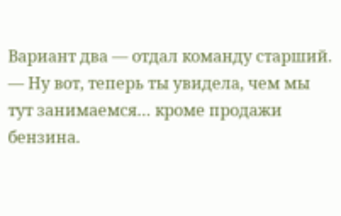Вариант два — отдал команду старший.
— Ну вот, теперь ты увидела, чем мы тут занимаемся… кроме продажи бензина.